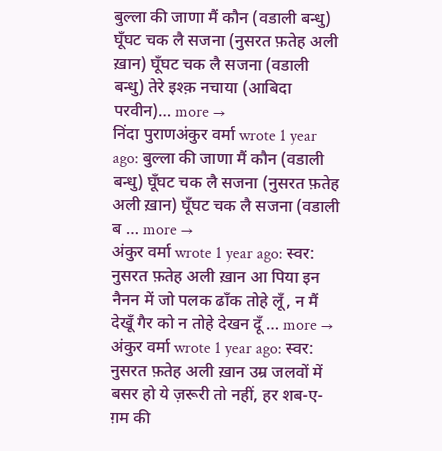बुल्ला की जाणा मैं कौन (वडाली बन्धु) घूँघट चक लै सजना (नुसरत फ़तेह अली ख़ान) घूँघट चक लै सजना (वडाली बन्धु) तेरे इश्क़ नचाया (आबिदा परवीन)… more →
निंदा पुराणअंकुर वर्मा wrote 1 year ago: बुल्ला की जाणा मैं कौन (वडाली बन्धु) घूँघट चक लै सजना (नुसरत फ़तेह अली ख़ान) घूँघट चक लै सजना (वडाली ब … more →
अंकुर वर्मा wrote 1 year ago: स्वर: नुसरत फ़तेह अली ख़ान आ पिया इन नैनन में जो पलक ढाँक तोहे लूँ, न मैं देखूँ गैर को न तोहे देखन दूँ … more →
अंकुर वर्मा wrote 1 year ago: स्वर: नुसरत फ़तेह अली ख़ान उम्र जलवों में बसर हो ये ज़रूरी तो नहीं, हर शब-ए-ग़म की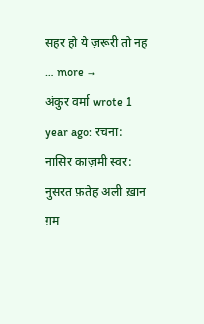सहर हो ये ज़रूरी तो नह … more →
अंकुर वर्मा wrote 1 year ago: रचना: नासिर काज़मी स्वर: नुसरत फ़तेह अली ख़ान ग़म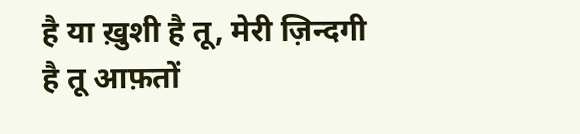है या ख़ुशी है तू, मेरी ज़िन्दगी है तू आफ़तों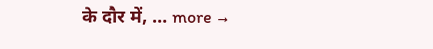के दौर में, … more →